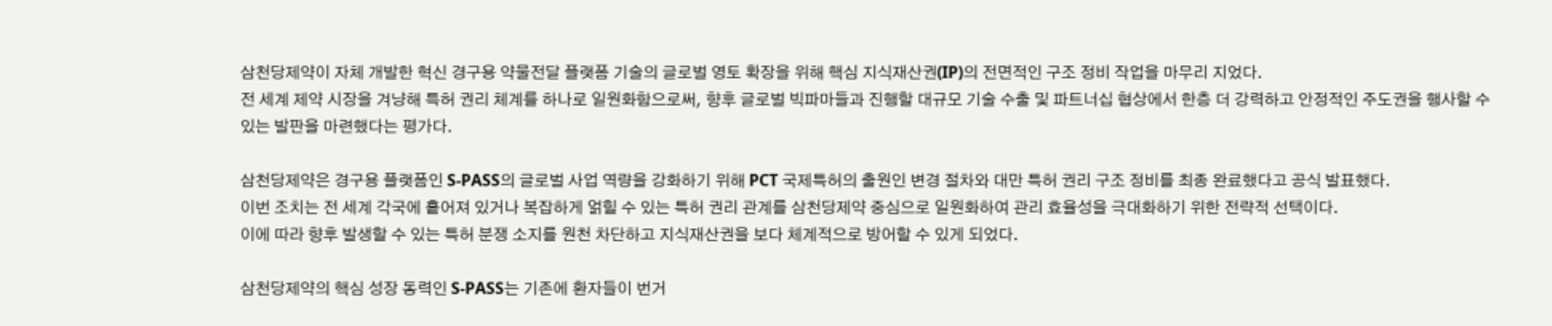삼천당제약이 자체 개발한 혁신 경구용 약물전달 플랫폼 기술의 글로벌 영토 확장을 위해 핵심 지식재산권(IP)의 전면적인 구조 정비 작업을 마무리 지었다.
전 세계 제약 시장을 겨냥해 특허 권리 체계를 하나로 일원화함으로써, 향후 글로벌 빅파마들과 진행할 대규모 기술 수출 및 파트너십 협상에서 한층 더 강력하고 안정적인 주도권을 행사할 수 있는 발판을 마련했다는 평가다.

삼천당제약은 경구용 플랫폼인 S-PASS의 글로벌 사업 역량을 강화하기 위해 PCT 국제특허의 출원인 변경 절차와 대만 특허 권리 구조 정비를 최종 완료했다고 공식 발표했다.
이번 조치는 전 세계 각국에 흩어져 있거나 복잡하게 얽힐 수 있는 특허 권리 관계를 삼천당제약 중심으로 일원화하여 관리 효율성을 극대화하기 위한 전략적 선택이다.
이에 따라 향후 발생할 수 있는 특허 분쟁 소지를 원천 차단하고 지식재산권을 보다 체계적으로 방어할 수 있게 되었다.

삼천당제약의 핵심 성장 동력인 S-PASS는 기존에 환자들이 번거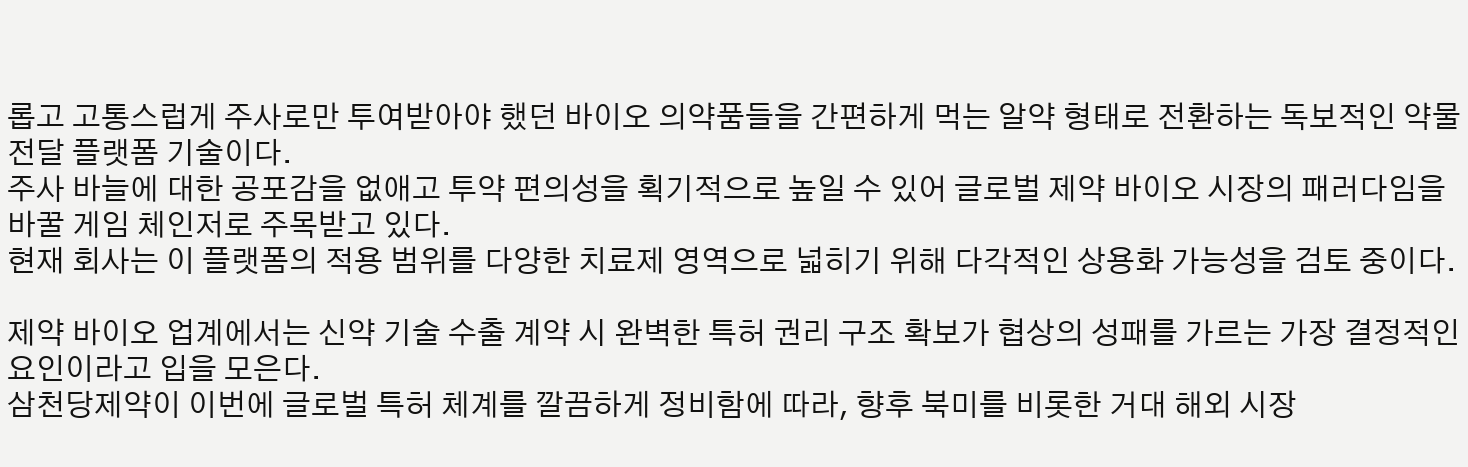롭고 고통스럽게 주사로만 투여받아야 했던 바이오 의약품들을 간편하게 먹는 알약 형태로 전환하는 독보적인 약물전달 플랫폼 기술이다.
주사 바늘에 대한 공포감을 없애고 투약 편의성을 획기적으로 높일 수 있어 글로벌 제약 바이오 시장의 패러다임을 바꿀 게임 체인저로 주목받고 있다.
현재 회사는 이 플랫폼의 적용 범위를 다양한 치료제 영역으로 넓히기 위해 다각적인 상용화 가능성을 검토 중이다.

제약 바이오 업계에서는 신약 기술 수출 계약 시 완벽한 특허 권리 구조 확보가 협상의 성패를 가르는 가장 결정적인 요인이라고 입을 모은다.
삼천당제약이 이번에 글로벌 특허 체계를 깔끔하게 정비함에 따라, 향후 북미를 비롯한 거대 해외 시장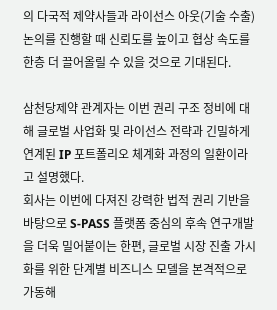의 다국적 제약사들과 라이선스 아웃(기술 수출) 논의를 진행할 때 신뢰도를 높이고 협상 속도를 한층 더 끌어올릴 수 있을 것으로 기대된다.

삼천당제약 관계자는 이번 권리 구조 정비에 대해 글로벌 사업화 및 라이선스 전략과 긴밀하게 연계된 IP 포트폴리오 체계화 과정의 일환이라고 설명했다.
회사는 이번에 다져진 강력한 법적 권리 기반을 바탕으로 S-PASS 플랫폼 중심의 후속 연구개발을 더욱 밀어붙이는 한편, 글로벌 시장 진출 가시화를 위한 단계별 비즈니스 모델을 본격적으로 가동해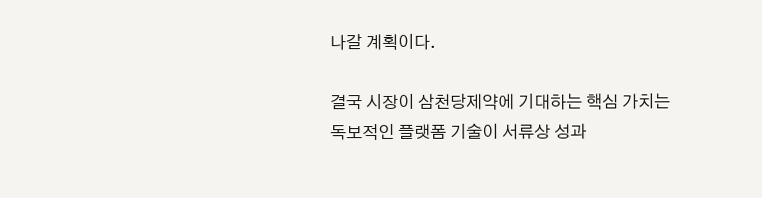나갈 계획이다.

결국 시장이 삼천당제약에 기대하는 핵심 가치는 독보적인 플랫폼 기술이 서류상 성과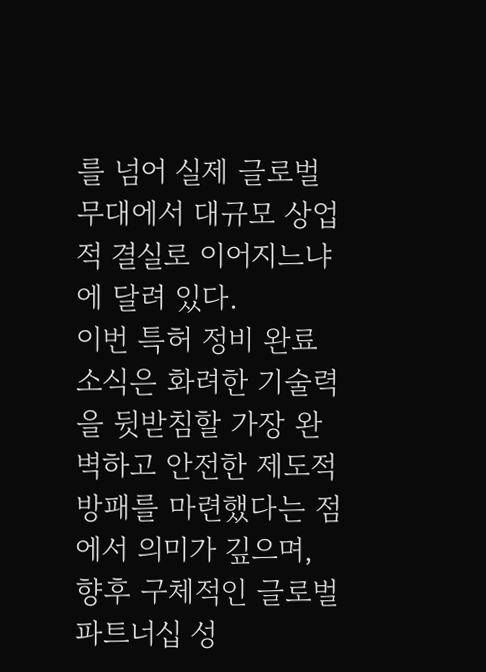를 넘어 실제 글로벌 무대에서 대규모 상업적 결실로 이어지느냐에 달려 있다.
이번 특허 정비 완료 소식은 화려한 기술력을 뒷받침할 가장 완벽하고 안전한 제도적 방패를 마련했다는 점에서 의미가 깊으며, 향후 구체적인 글로벌 파트너십 성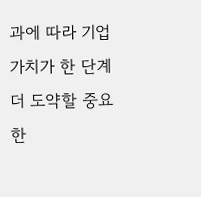과에 따라 기업 가치가 한 단계 더 도약할 중요한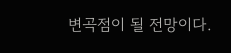변곡점이 될 전망이다.